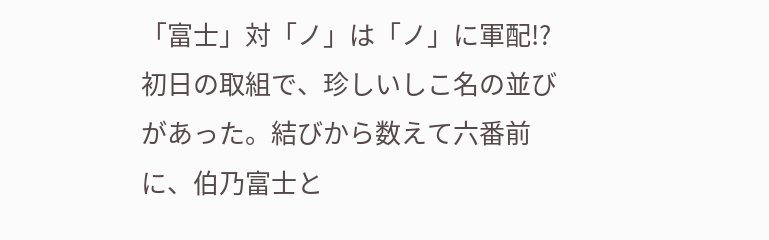「富士」対「ノ」は「ノ」に軍配!?
初日の取組で、珍しいしこ名の並びがあった。結びから数えて六番前に、伯乃富士と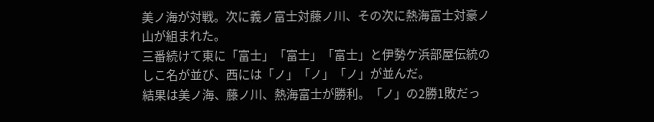美ノ海が対戦。次に義ノ富士対藤ノ川、その次に熱海富士対豪ノ山が組まれた。
三番続けて東に「富士」「富士」「富士」と伊勢ケ浜部屋伝統のしこ名が並び、西には「ノ」「ノ」「ノ」が並んだ。
結果は美ノ海、藤ノ川、熱海富士が勝利。「ノ」の2勝1敗だっ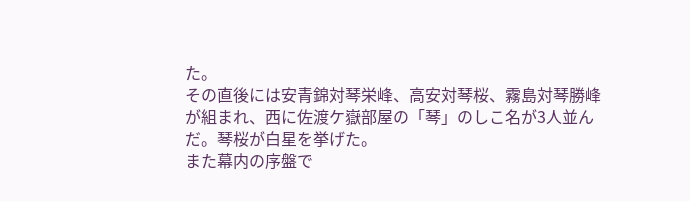た。
その直後には安青錦対琴栄峰、高安対琴桜、霧島対琴勝峰が組まれ、西に佐渡ケ嶽部屋の「琴」のしこ名が3人並んだ。琴桜が白星を挙げた。
また幕内の序盤で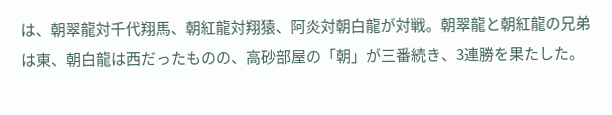は、朝翠龍対千代翔馬、朝紅龍対翔猿、阿炎対朝白龍が対戦。朝翠龍と朝紅龍の兄弟は東、朝白龍は西だったものの、高砂部屋の「朝」が三番続き、3連勝を果たした。